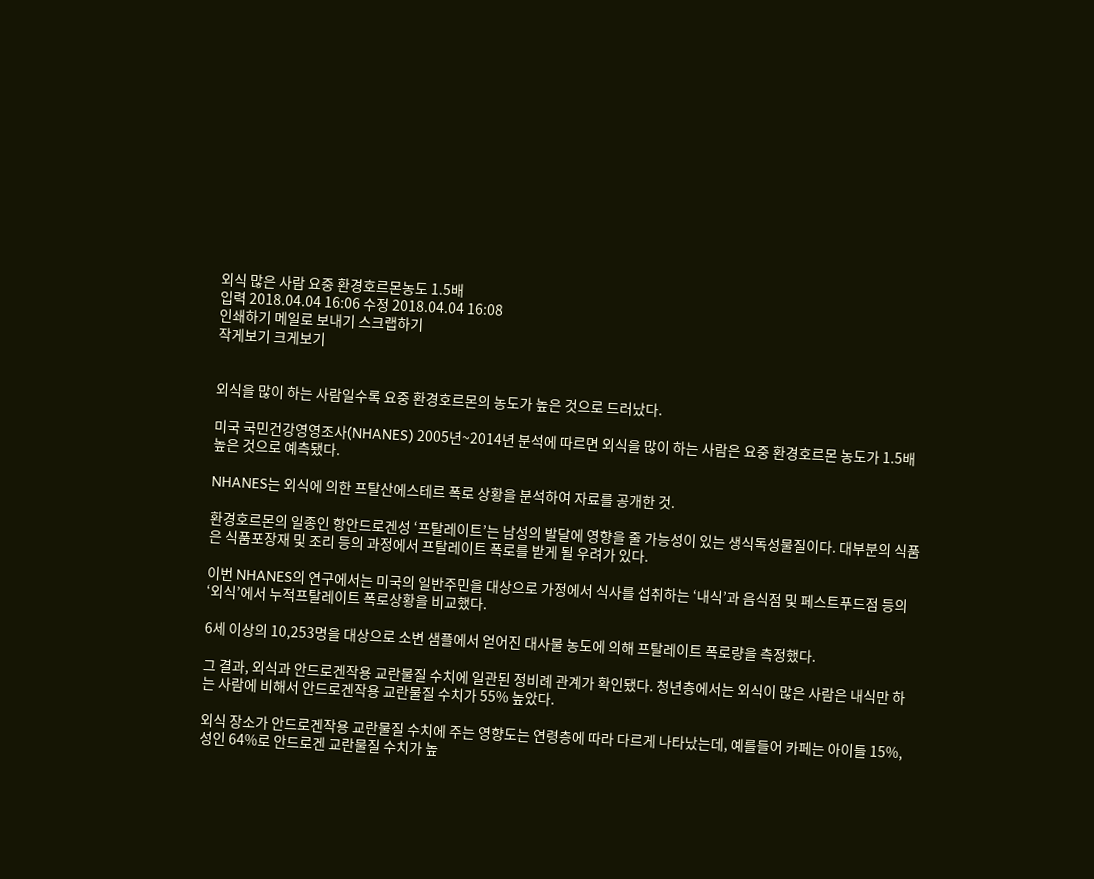외식 많은 사람 요중 환경호르몬농도 1.5배
입력 2018.04.04 16:06 수정 2018.04.04 16:08
인쇄하기 메일로 보내기 스크랩하기
작게보기 크게보기


외식을 많이 하는 사람일수록 요중 환경호르몬의 농도가 높은 것으로 드러났다.

미국 국민건강영영조사(NHANES) 2005년~2014년 분석에 따르면 외식을 많이 하는 사람은 요중 환경호르몬 농도가 1.5배 높은 것으로 예측됐다.

NHANES는 외식에 의한 프탈산에스테르 폭로 상황을 분석하여 자료를 공개한 것.

환경호르몬의 일종인 항안드로겐성 ‘프탈레이트’는 남성의 발달에 영향을 줄 가능성이 있는 생식독성물질이다. 대부분의 식품은 식품포장재 및 조리 등의 과정에서 프탈레이트 폭로를 받게 될 우려가 있다.

이번 NHANES의 연구에서는 미국의 일반주민을 대상으로 가정에서 식사를 섭취하는 ‘내식’과 음식점 및 페스트푸드점 등의 ‘외식’에서 누적프탈레이트 폭로상황을 비교했다.

6세 이상의 10,253명을 대상으로 소변 샘플에서 얻어진 대사물 농도에 의해 프탈레이트 폭로량을 측정했다.

그 결과, 외식과 안드로겐작용 교란물질 수치에 일관된 정비례 관계가 확인됐다. 청년층에서는 외식이 많은 사람은 내식만 하는 사람에 비해서 안드로겐작용 교란물질 수치가 55% 높았다.

외식 장소가 안드로겐작용 교란물질 수치에 주는 영향도는 연령층에 따라 다르게 나타났는데, 예를들어 카페는 아이들 15%, 성인 64%로 안드로겐 교란물질 수치가 높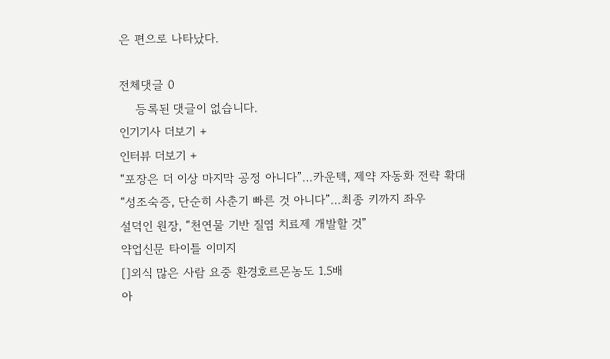은 편으로 나타났다.

전체댓글 0
    등록된 댓글이 없습니다.
인기기사 더보기 +
인터뷰 더보기 +
“포장은 더 이상 마지막 공정 아니다”…카운텍, 제약 자동화 전략 확대
“성조숙증, 단순히 사춘기 빠른 것 아니다”…최종 키까지 좌우
설덕인 원장, “천연물 기반 질염 치료제 개발할 것”
약업신문 타이틀 이미지
[]외식 많은 사람 요중 환경호르몬농도 1.5배
아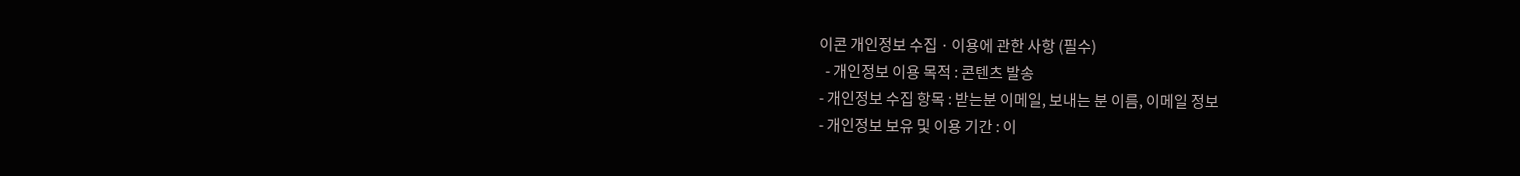이콘 개인정보 수집 · 이용에 관한 사항 (필수)
  - 개인정보 이용 목적 : 콘텐츠 발송
- 개인정보 수집 항목 : 받는분 이메일, 보내는 분 이름, 이메일 정보
- 개인정보 보유 및 이용 기간 : 이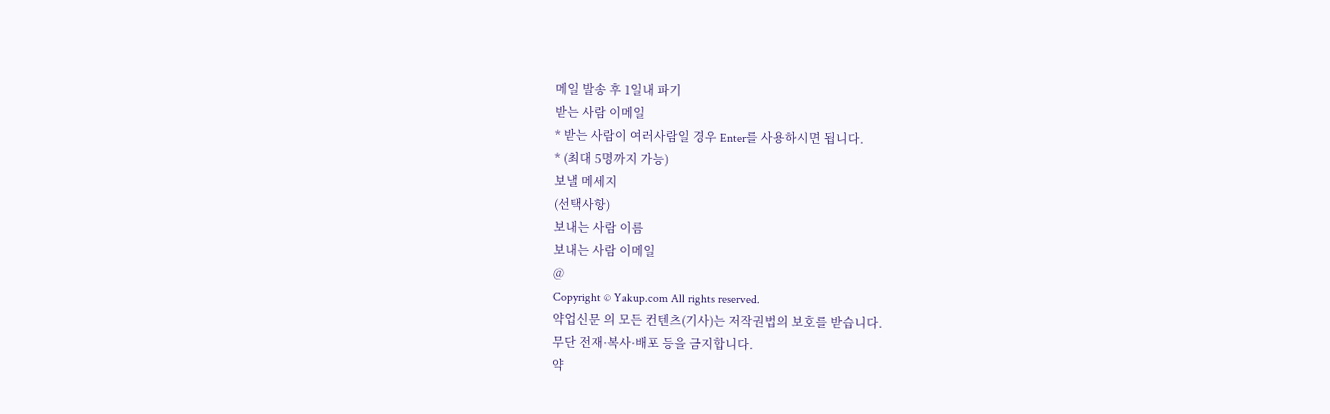메일 발송 후 1일내 파기
받는 사람 이메일
* 받는 사람이 여러사람일 경우 Enter를 사용하시면 됩니다.
* (최대 5명까지 가능)
보낼 메세지
(선택사항)
보내는 사람 이름
보내는 사람 이메일
@
Copyright © Yakup.com All rights reserved.
약업신문 의 모든 컨텐츠(기사)는 저작권법의 보호를 받습니다.
무단 전재·복사·배포 등을 금지합니다.
약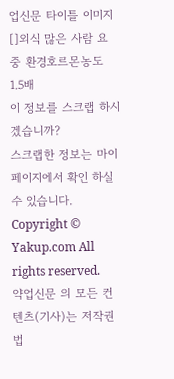업신문 타이틀 이미지
[]외식 많은 사람 요중 환경호르몬농도 1.5배
이 정보를 스크랩 하시겠습니까?
스크랩한 정보는 마이페이지에서 확인 하실 수 있습니다.
Copyright © Yakup.com All rights reserved.
약업신문 의 모든 컨텐츠(기사)는 저작권법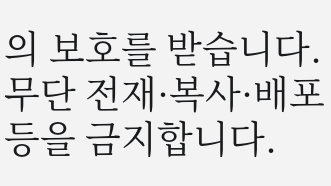의 보호를 받습니다.
무단 전재·복사·배포 등을 금지합니다.